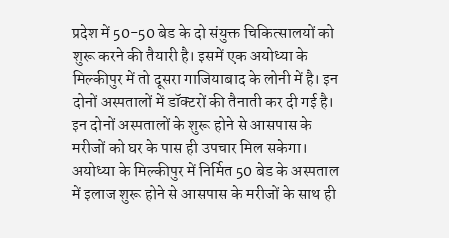प्रदेश में 50-50 बेड के दो संयुक्त चिकित्सालयों को शुरू करने की तैयारी है। इसमें एक अयोध्या के मिल्कीपुर में तो दूसरा गाजियाबाद के लोनी में है। इन दोनों अस्पतालों में डॉक्टरों की तैनाती कर दी गई है। इन दोनों अस्पतालों के शुरू होने से आसपास के मरीजों को घर के पास ही उपचार मिल सकेगा।
अयोध्या के मिल्कीपुर में निर्मित 50 बेड के अस्पताल में इलाज शुरू होने से आसपास के मरीजों के साथ ही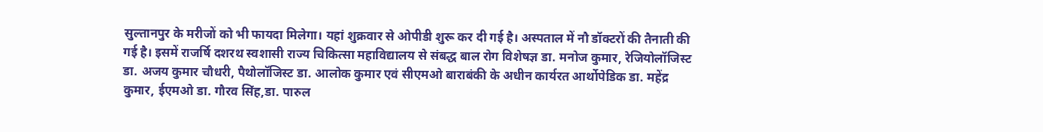सुल्तानपुर के मरीजों को भी फायदा मिलेगा। यहां शुक्रवार से ओपीडी शुरू कर दी गई है। अस्पताल में नौ डॉक्टरों की तैनाती की गई है। इसमें राजर्षि दशरथ स्वशासी राज्य चिकित्सा महाविद्यालय से संबद्ध बाल रोग विशेषज्ञ डा. मनोज कुमार, रेजियोलॉजिस्ट डा. अजय कुमार चौधरी, पैथोलॉजिस्ट डा. आलोक कुमार एवं सीएमओ बाराबंकी के अधीन कार्यरत आर्थोपेडिक डा. महेंद्र कुमार, ईएमओ डा. गौरव सिंह,डा. पारुल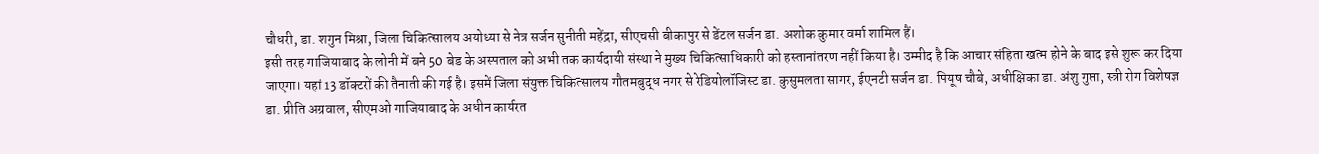चौधरी, डा. शगुन मिश्रा, जिला चिकित्सालय अयोध्या से नेत्र सर्जन सुनीती महेंद्रा, सीएचसी बीकापुर से डेंटल सर्जन डा. अशोक कुमार वर्मा शामिल हैं।
इसी तरह गाजियाबाद के लोनी में बने 50 बेड के अस्पताल को अभी तक कार्यदायी संस्था ने मुख्य चिकित्साधिकारी को हस्तानांतरण नहीं किया है। उम्मीद है कि आचार संहिता खत्म होने के बाद इसे शुरू कर दिया जाएगा। यहां 13 डॉक्टरों की तैनाती की गई है। इसमें जिला संयुक्त चिकित्सालय गौतमबुद्ध नगर से रेडियोलॉजिस्ट डा. कुसुमलता सागर, ईएनटी सर्जन डा. पियूष चौबे, अधीक्षिका डा. अंशु गुप्ता, स्त्री रोग विशेषज्ञ डा. प्रीति अग्रवाल, सीएमओ गाजियाबाद के अधीन कार्यरत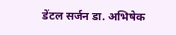डेंटल सर्जन डा. अभिषेक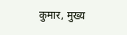कुमार, मुख्य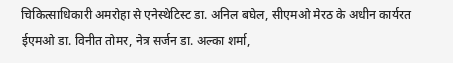चिकित्साधिकारी अमरोहा से एनेस्थेटिस्ट डा. अनिल बघेल, सीएमओ मेरठ के अधीन कार्यरत ईएमओ डा. विनीत तोमर, नेत्र सर्जन डा. अल्का शर्मा,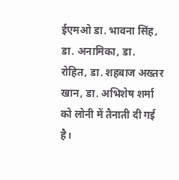ईएमओ डा. भावना सिंह, डा. अनामिका, डा. रोहित, डा. शहबाज अख्तर खान, डा. अभिशेष शर्मा को लोनी में तैनाती दी गई है।